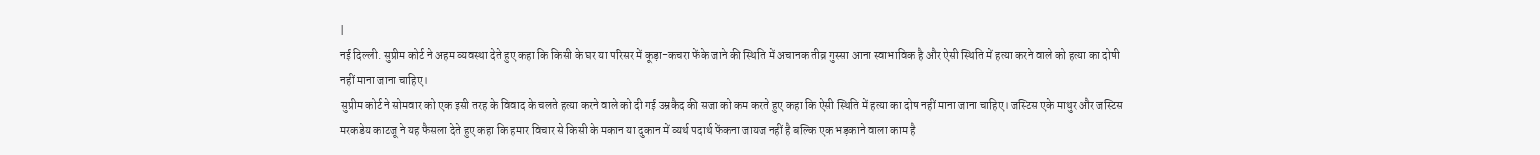|
नई दिल्ली. सुप्रीम कोर्ट ने अहम व्यवस्था देते हुए कहा कि किसी के घर या परिसर में कूड़ा-कचरा फेंके जाने की स्थिति में अचानक तीव्र गुस्सा आना स्वाभाविक है और ऐसी स्थिति में हत्या करने वाले को हत्या का दोषी नहीं माना जाना चाहिए।
सुप्रीम कोर्ट ने सोमवार को एक इसी तरह के विवाद के चलते हत्या करने वाले को दी गई उम्रकैद की सजा को कम करते हुए कहा कि ऐसी स्थिति में हत्या का दोष नहीं माना जाना चाहिए। जस्टिस एके माथुर और जस्टिस मरकडेय काटजू ने यह फैसला देते हुए कहा कि हमार विचार से किसी के मकान या दुकान में व्यर्थ पदार्थ फेंकना जायज नहीं है बल्कि एक भड़काने वाला काम है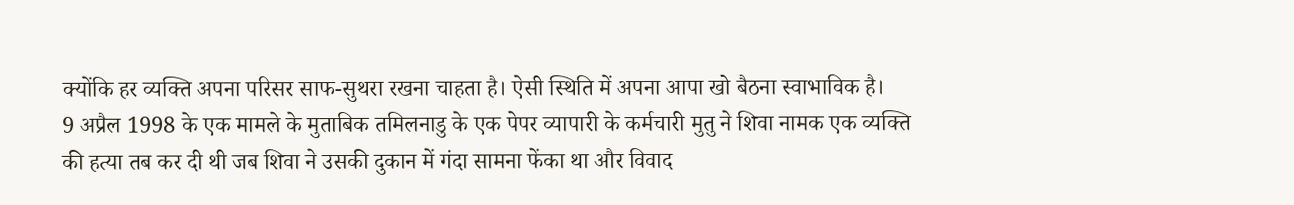क्योंकि हर व्यक्ति अपना परिसर साफ-सुथरा रखना चाहता है। ऐसी स्थिति में अपना आपा खो बैठना स्वाभाविक है।
9 अप्रैल 1998 के एक मामले के मुताबिक तमिलनाडु के एक पेपर व्यापारी के कर्मचारी मुतु ने शिवा नामक एक व्यक्ति की हत्या तब कर दी थी जब शिवा ने उसकी दुकान में गंदा सामना फेंका था और विवाद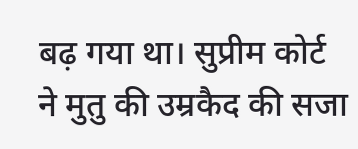बढ़ गया था। सुप्रीम कोर्ट ने मुतु की उम्रकैद की सजा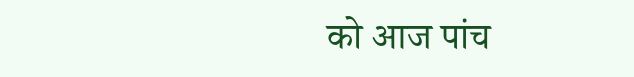को आज पांच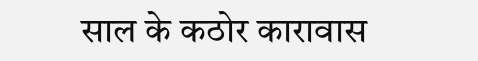साल के कठोर कारावास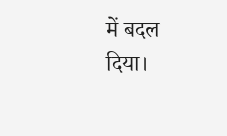में बदल दिया।